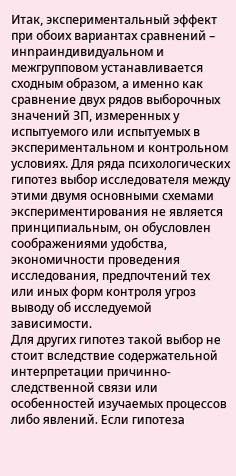Итак, экспериментальный эффект при обоих вариантах сравнений – инnраиндивидуальном и межгрупповом устанавливается сходным образом, а именно как сравнение двух рядов выборочных значений ЗП, измеренных у испытуемого или испытуемых в экспериментальном и контрольном условиях. Для ряда психологических гипотез выбор исследователя между этими двумя основными схемами экспериментирования не является принципиальным, он обусловлен соображениями удобства, экономичности проведения исследования, предпочтений тех или иных форм контроля угроз выводу об исследуемой зависимости.
Для других гипотез такой выбор не стоит вследствие содержательной интерпретации причинно-следственной связи или особенностей изучаемых процессов либо явлений. Если гипотеза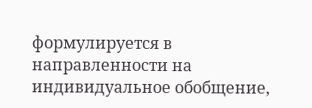формулируется в направленности на индивидуальное обобщение,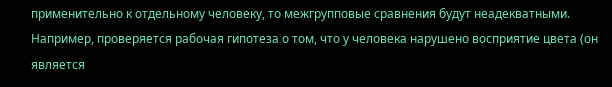применительно к отдельному человеку, то межгрупповые сравнения будут неадекватными.
Например, проверяется рабочая гипотеза о том, что у человека нарушено восприятие цвета (он является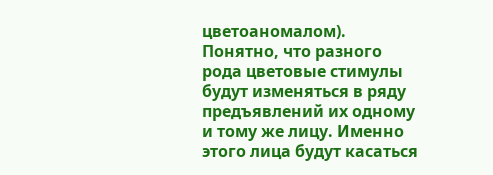цветоаномалом). Понятно, что разного рода цветовые стимулы будут изменяться в ряду предъявлений их одному и тому же лицу. Именно этого лица будут касаться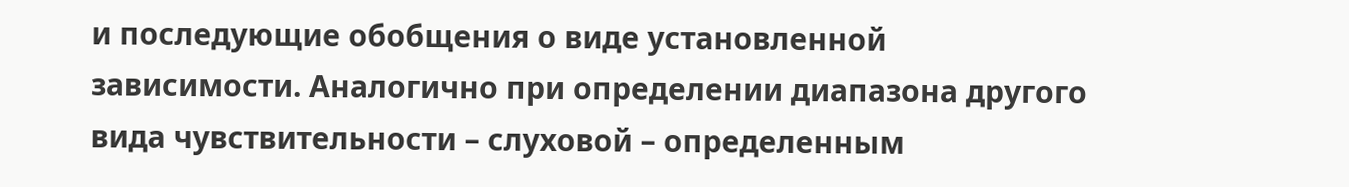и последующие обобщения о виде установленной зависимости. Аналогично при определении диапазона другого вида чувствительности – слуховой – определенным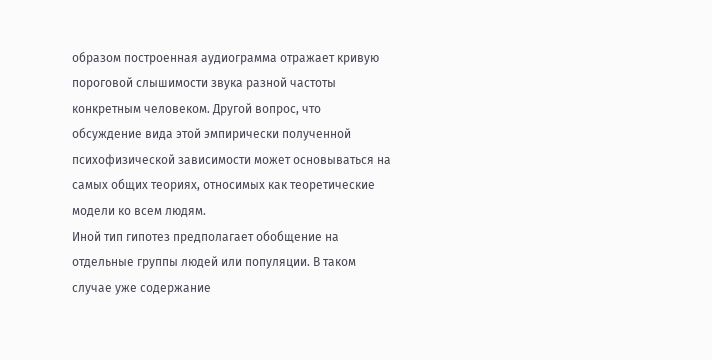образом построенная аудиограмма отражает кривую пороговой слышимости звука разной частоты конкретным человеком. Другой вопрос, что обсуждение вида этой эмпирически полученной психофизической зависимости может основываться на самых общих теориях, относимых как теоретические модели ко всем людям.
Иной тип гипотез предполагает обобщение на отдельные группы людей или популяции. В таком случае уже содержание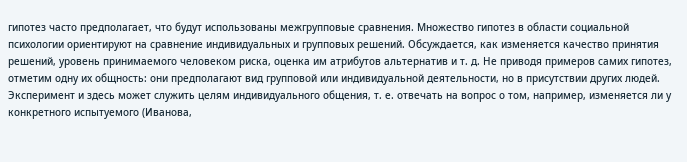гипотез часто предполагает, что будут использованы межгрупповые сравнения. Множество гипотез в области социальной психологии ориентируют на сравнение индивидуальных и групповых решений. Обсуждается, как изменяется качество принятия решений, уровень принимаемого человеком риска, оценка им атрибутов альтернатив и т. д. Не приводя примеров самих гипотез, отметим одну их общность: они предполагают вид групповой или индивидуальной деятельности, но в присутствии других людей. Эксперимент и здесь может служить целям индивидуального общения, т. е. отвечать на вопрос о том, например, изменяется ли у конкретного испытуемого (Иванова,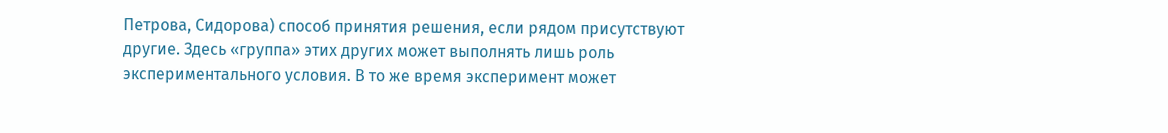Петрова, Сидорова) способ принятия решения, если рядом присутствуют другие. Здесь «группа» этих других может выполнять лишь роль экспериментального условия. В то же время эксперимент может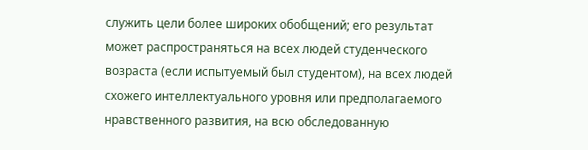служить цели более широких обобщений; его результат может распространяться на всех людей студенческого возраста (если испытуемый был студентом), на всех людей схожего интеллектуального уровня или предполагаемого нравственного развития, на всю обследованную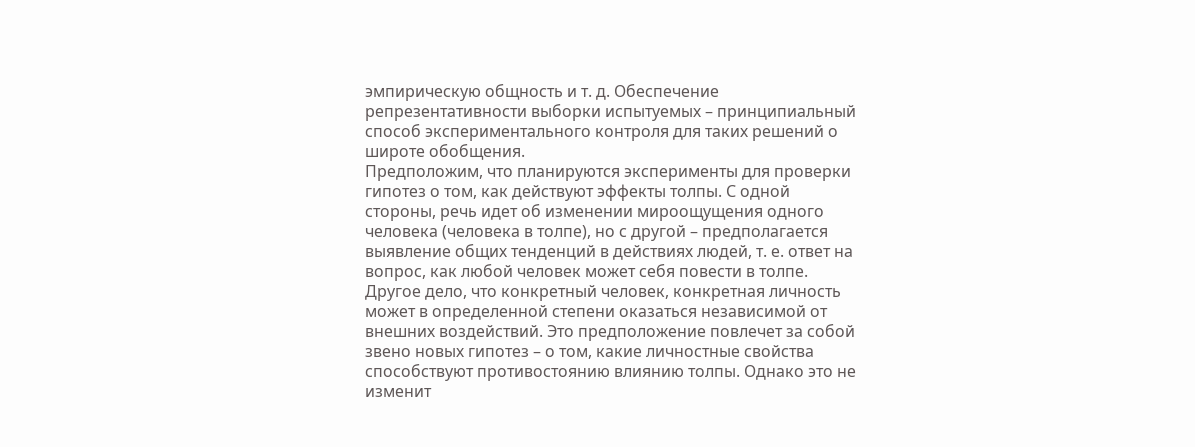эмпирическую общность и т. д. Обеспечение репрезентативности выборки испытуемых – принципиальный способ экспериментального контроля для таких решений о широте обобщения.
Предположим, что планируются эксперименты для проверки гипотез о том, как действуют эффекты толпы. С одной стороны, речь идет об изменении мироощущения одного человека (человека в толпе), но с другой – предполагается выявление общих тенденций в действиях людей, т. е. ответ на вопрос, как любой человек может себя повести в толпе. Другое дело, что конкретный человек, конкретная личность может в определенной степени оказаться независимой от внешних воздействий. Это предположение повлечет за собой звено новых гипотез – о том, какие личностные свойства способствуют противостоянию влиянию толпы. Однако это не изменит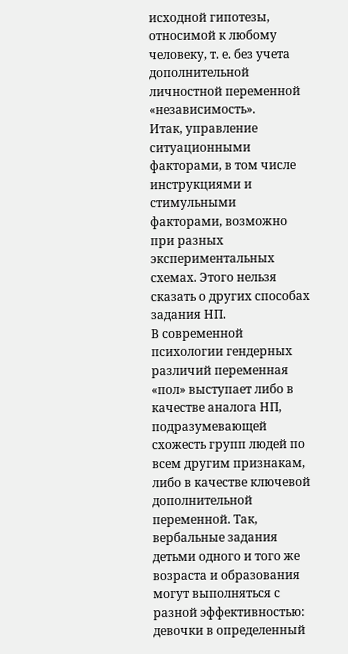исходной гипотезы, относимой к любому человеку, т. е. без учета дополнительной личностной переменной «независимость».
Итак, управление ситуационными факторами, в том числе инструкциями и стимульными факторами, возможно при разных экспериментальных схемах. Этого нельзя сказать о других способах задания НП.
В современной психологии гендерных различий переменная «пол» выступает либо в качестве аналога НП, подразумевающей схожесть групп людей по всем другим признакам, либо в качестве ключевой дополнительной переменной. Так, вербальные задания детьми одного и того же возраста и образования могут выполняться с разной эффективностью: девочки в определенный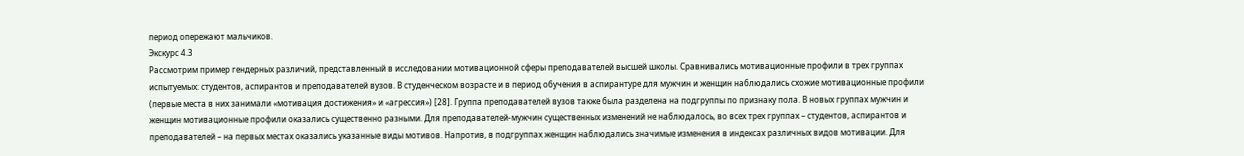период опережают мальчиков.
Экскурс 4.3
Рассмотрим пример гендерных различий, представленный в исследовании мотивационной сферы преподавателей высшей школы. Сравнивались мотивационные профили в трех группах испытуемых: студентов, аспирантов и преподавателей вузов. В студенческом возрасте и в период обучения в аспирантуре для мужчин и женщин наблюдались схожие мотивационные профили (первые места в них занимали «мотивация достижения» и «агрессия») [28]. Группа преподавателей вузов также была разделена на подгруппы по признаку пола. В новых группах мужчин и женщин мотивационные профили оказались существенно разными. Для преподавателей-мужчин существенных изменений не наблюдалось, во всех трех группах – студентов, аспирантов и преподавателей – на первых местах оказались указанные виды мотивов. Напротив, в подгруппах женщин наблюдались значимые изменения в индексах различных видов мотивации. Для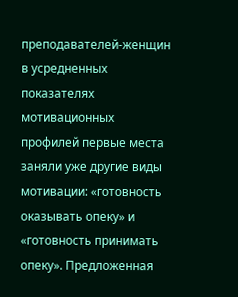преподавателей-женщин в усредненных показателях мотивационных профилей первые места заняли уже другие виды мотивации: «готовность оказывать опеку» и «готовность принимать опеку». Предложенная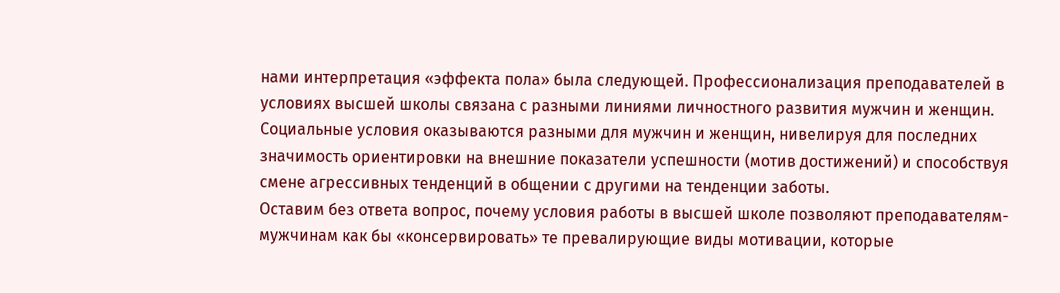нами интерпретация «эффекта пола» была следующей. Профессионализация преподавателей в условиях высшей школы связана с разными линиями личностного развития мужчин и женщин. Социальные условия оказываются разными для мужчин и женщин, нивелируя для последних значимость ориентировки на внешние показатели успешности (мотив достижений) и способствуя смене агрессивных тенденций в общении с другими на тенденции заботы.
Оставим без ответа вопрос, почему условия работы в высшей школе позволяют преподавателям-мужчинам как бы «консервировать» те превалирующие виды мотивации, которые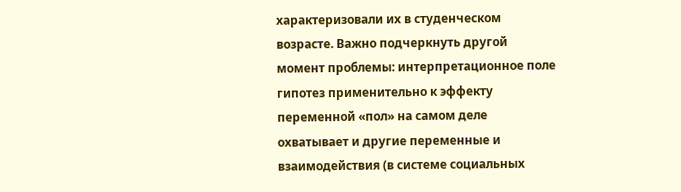характеризовали их в студенческом возрасте. Важно подчеркнуть другой момент проблемы: интерпретационное поле гипотез применительно к эффекту переменной «пол» на самом деле охватывает и другие переменные и взаимодействия (в системе социальных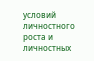условий личностного роста и личностных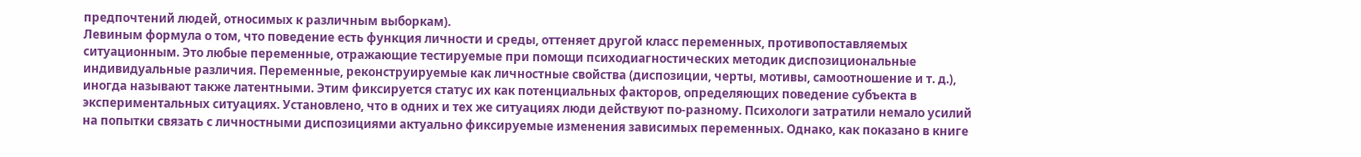предпочтений людей, относимых к различным выборкам).
Левиным формула о том, что поведение есть функция личности и среды, оттеняет другой класс переменных, противопоставляемых ситуационным. Это любые переменные, отражающие тестируемые при помощи психодиагностических методик диспозициональные индивидуальные различия. Переменные, реконструируемые как личностные свойства (диспозиции, черты, мотивы, самоотношение и т. д.), иногда называют также латентными. Этим фиксируется статус их как потенциальных факторов, определяющих поведение субъекта в экспериментальных ситуациях. Установлено, что в одних и тех же ситуациях люди действуют по-разному. Психологи затратили немало усилий на попытки связать с личностными диспозициями актуально фиксируемые изменения зависимых переменных. Однако, как показано в книге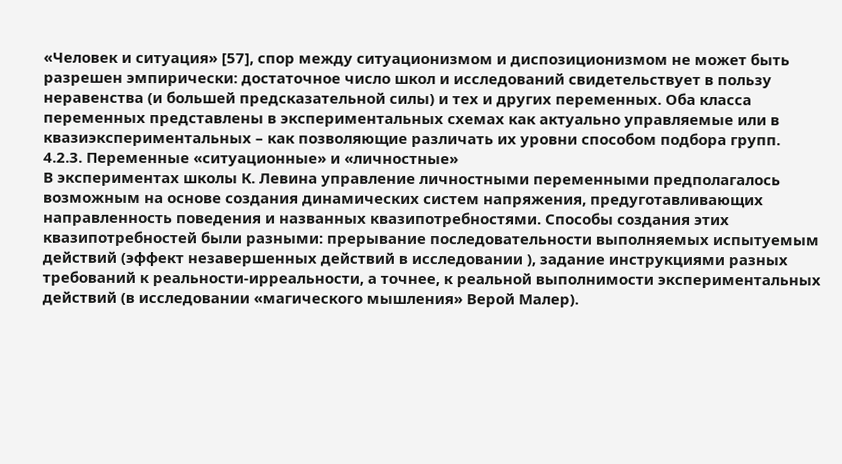«Человек и ситуация» [57], спор между ситуационизмом и диспозиционизмом не может быть разрешен эмпирически: достаточное число школ и исследований свидетельствует в пользу неравенства (и большей предсказательной силы) и тех и других переменных. Оба класса переменных представлены в экспериментальных схемах как актуально управляемые или в квазиэкспериментальных – как позволяющие различать их уровни способом подбора групп.
4.2.3. Переменные «ситуационные» и «личностные»
В экспериментах школы К. Левина управление личностными переменными предполагалось возможным на основе создания динамических систем напряжения, предуготавливающих направленность поведения и названных квазипотребностями. Способы создания этих квазипотребностей были разными: прерывание последовательности выполняемых испытуемым действий (эффект незавершенных действий в исследовании ), задание инструкциями разных требований к реальности-ирреальности, а точнее, к реальной выполнимости экспериментальных действий (в исследовании «магического мышления» Верой Малер).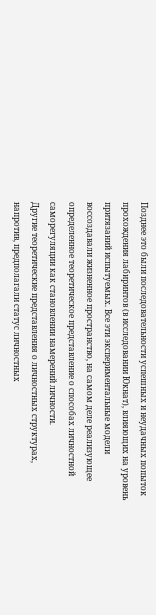Позднее это были последовательности успешных и неудачных попыток прохождения лабиринтов (в исследовании Юкнат), влияющих на уровень притязаний испытуемых. Все эти экспериментальные модели воссоздавали жизненное пространство, на самом деле реализующее определенное теоретическое представление о способах личностной саморегуляции как становлении намерений личности.
Другие теоретические представления о личностных структурах, напротив, предполагали статус личностных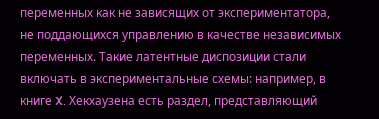переменных как не зависящих от экспериментатора, не поддающихся управлению в качестве независимых переменных. Такие латентные диспозиции стали включать в экспериментальные схемы: например, в книге X. Хекхаузена есть раздел, представляющий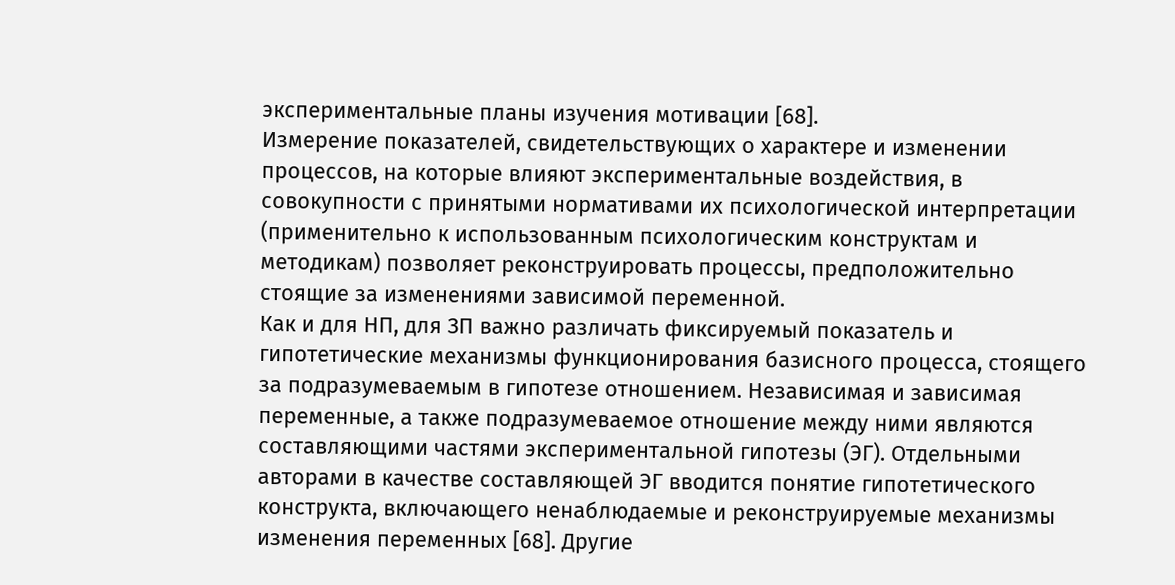экспериментальные планы изучения мотивации [68].
Измерение показателей, свидетельствующих о характере и изменении процессов, на которые влияют экспериментальные воздействия, в совокупности с принятыми нормативами их психологической интерпретации (применительно к использованным психологическим конструктам и методикам) позволяет реконструировать процессы, предположительно стоящие за изменениями зависимой переменной.
Как и для НП, для ЗП важно различать фиксируемый показатель и гипотетические механизмы функционирования базисного процесса, стоящего за подразумеваемым в гипотезе отношением. Независимая и зависимая переменные, а также подразумеваемое отношение между ними являются составляющими частями экспериментальной гипотезы (ЭГ). Отдельными авторами в качестве составляющей ЭГ вводится понятие гипотетического конструкта, включающего ненаблюдаемые и реконструируемые механизмы изменения переменных [68]. Другие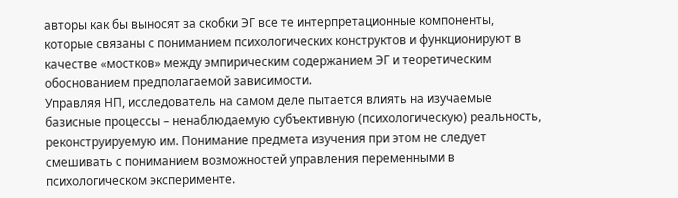авторы как бы выносят за скобки ЭГ все те интерпретационные компоненты, которые связаны с пониманием психологических конструктов и функционируют в качестве «мостков» между эмпирическим содержанием ЭГ и теоретическим обоснованием предполагаемой зависимости.
Управляя НП, исследователь на самом деле пытается влиять на изучаемые базисные процессы – ненаблюдаемую субъективную (психологическую) реальность, реконструируемую им. Понимание предмета изучения при этом не следует смешивать с пониманием возможностей управления переменными в психологическом эксперименте.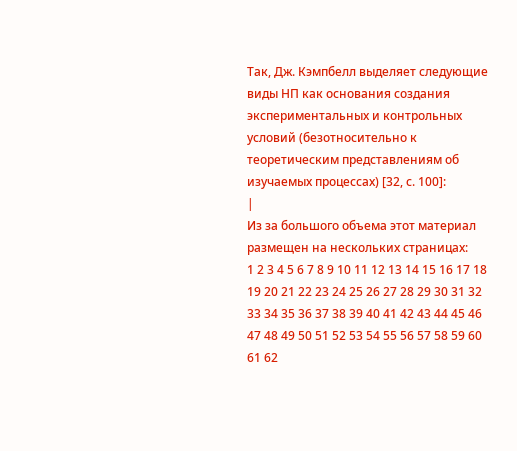Так, Дж. Кэмпбелл выделяет следующие виды НП как основания создания экспериментальных и контрольных условий (безотносительно к теоретическим представлениям об изучаемых процессах) [32, с. 100]:
|
Из за большого объема этот материал размещен на нескольких страницах:
1 2 3 4 5 6 7 8 9 10 11 12 13 14 15 16 17 18 19 20 21 22 23 24 25 26 27 28 29 30 31 32 33 34 35 36 37 38 39 40 41 42 43 44 45 46 47 48 49 50 51 52 53 54 55 56 57 58 59 60 61 62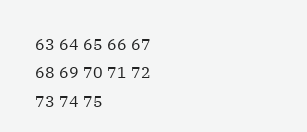63 64 65 66 67 68 69 70 71 72 73 74 75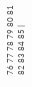76 77 78 79 80 81 82 83 84 85 |